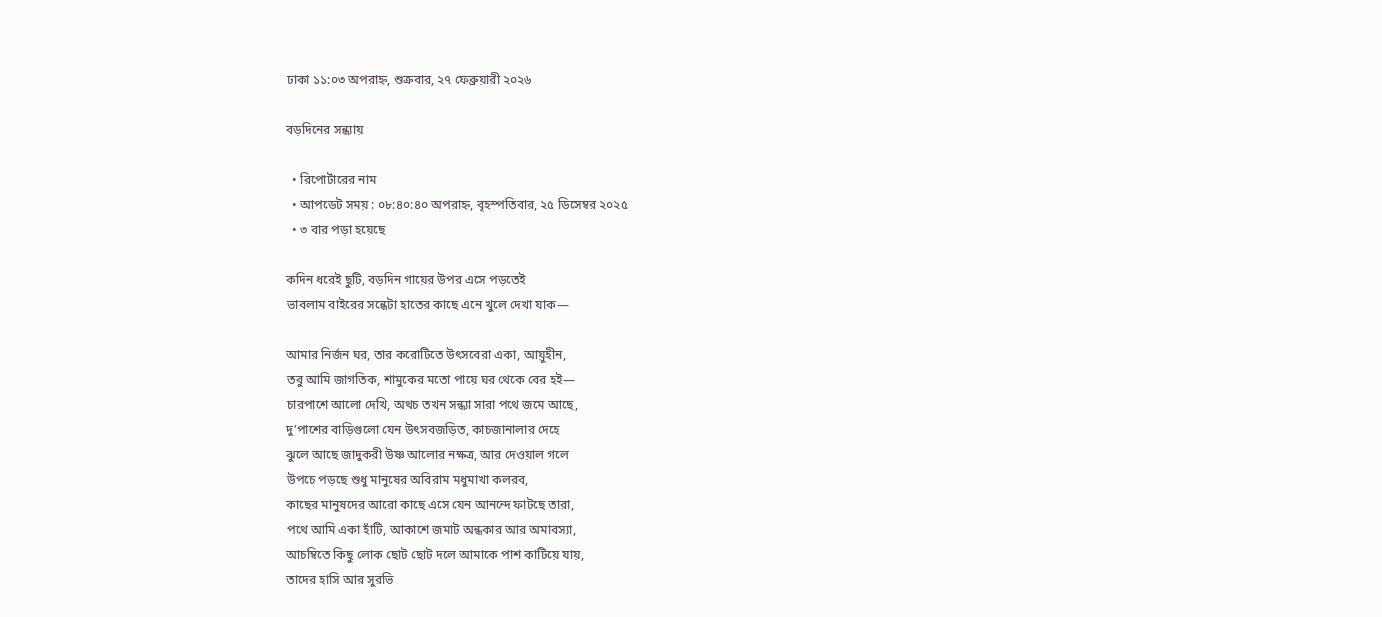ঢাকা ১১:০৩ অপরাহ্ন, শুক্রবার, ২৭ ফেব্রুয়ারী ২০২৬

বড়দিনের সন্ধ্যায়

  • রিপোর্টারের নাম
  • আপডেট সময় : ০৮:৪০:৪০ অপরাহ্ন, বৃহস্পতিবার, ২৫ ডিসেম্বর ২০২৫
  • ৩ বার পড়া হয়েছে

কদিন ধরেই ছুটি, বড়দিন গায়ের উপর এসে পড়তেই
ভাবলাম বাইরের সন্ধেটা হাতের কাছে এনে খুলে দেখা যাক—

আমার নির্জন ঘর, তার করোটিতে উৎসবেরা একা, আয়ুহীন,
তবু আমি জাগতিক, শামুকের মতো পায়ে ঘর থেকে বের হই—
চারপাশে আলো দেখি, অথচ তখন সন্ধ্যা সারা পথে জমে আছে,
দু’পাশের বাড়িগুলো যেন উৎসবজড়িত, কাচজানালার দেহে
ঝুলে আছে জাদুকরী উষ্ণ আলোর নক্ষত্র, আর দেওয়াল গলে
উপচে পড়ছে শুধু মানুষের অবিরাম মধুমাখা কলরব,
কাছের মানুষদের আরো কাছে এসে যেন আনন্দে ফাটছে তারা,
পথে আমি একা হাঁটি, আকাশে জমাট অন্ধকার আর অমাবস্যা,
আচম্বিতে কিছু লোক ছোট ছোট দলে আমাকে পাশ কাটিয়ে যায়,
তাদের হাসি আর সুরভি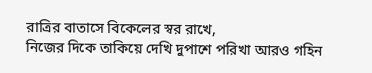রাত্রির বাতাসে বিকেলের স্বর রাখে,
নিজের দিকে তাকিয়ে দেখি দুপাশে পরিখা আরও গহিন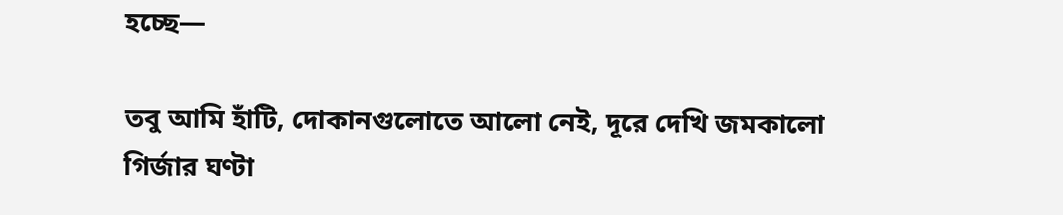হচ্ছে—

তবু আমি হাঁটি, দোকানগুলোতে আলো নেই, দূরে দেখি জমকালো
গির্জার ঘণ্টা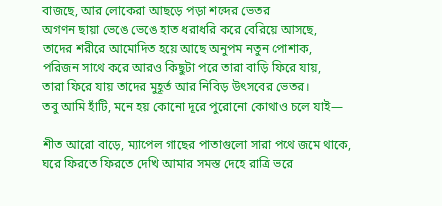বাজছে, আর লোকেরা আছড়ে পড়া শব্দের ভেতর
অগণন ছায়া ভেঙে ভেঙে হাত ধরাধরি করে বেরিয়ে আসছে,
তাদের শরীরে আমোদিত হয়ে আছে অনুপম নতুন পোশাক,
পরিজন সাথে করে আরও কিছুটা পরে তারা বাড়ি ফিরে যায়,
তারা ফিরে যায় তাদের মুহূর্ত আর নিবিড় উৎসবের ভেতর।
তবু আমি হাঁটি, মনে হয় কোনো দূরে পুরোনো কোথাও চলে যাই—

শীত আরো বাড়ে, ম্যাপেল গাছের পাতাগুলো সারা পথে জমে থাকে,
ঘরে ফিরতে ফিরতে দেখি আমার সমস্ত দেহে রাত্রি ভরে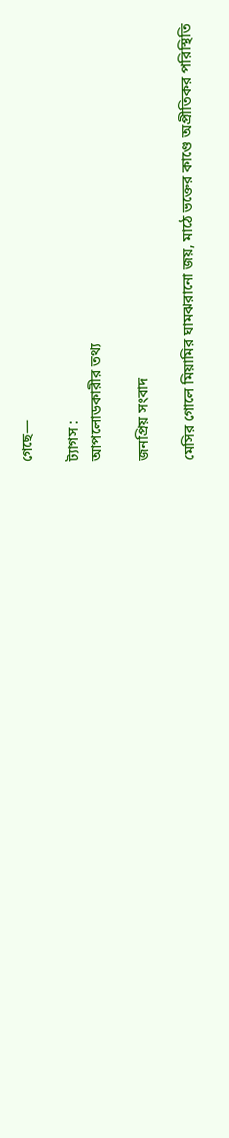গেছে—

ট্যাগস :
আপলোডকারীর তথ্য

জনপ্রিয় সংবাদ

মেসির গোলে মিয়ামির ঘামঝরানো জয়, মাঠে ভক্তের কাণ্ডে অপ্রীতিকর পরিস্থিতি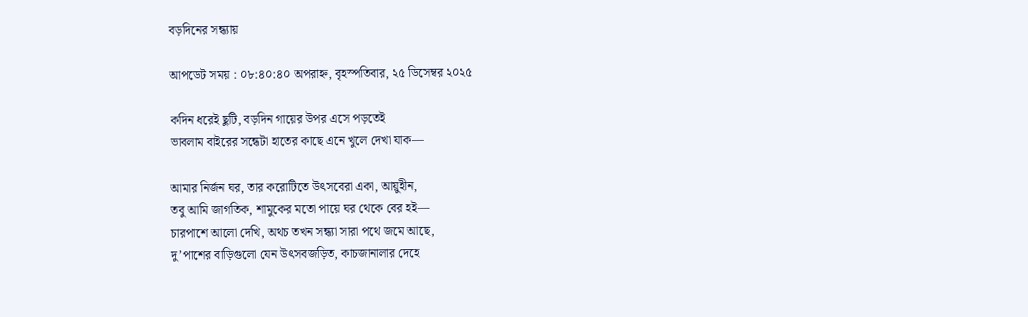বড়দিনের সন্ধ্যায়

আপডেট সময় : ০৮:৪০:৪০ অপরাহ্ন, বৃহস্পতিবার, ২৫ ডিসেম্বর ২০২৫

কদিন ধরেই ছুটি, বড়দিন গায়ের উপর এসে পড়তেই
ভাবলাম বাইরের সন্ধেটা হাতের কাছে এনে খুলে দেখা যাক—

আমার নির্জন ঘর, তার করোটিতে উৎসবেরা একা, আয়ুহীন,
তবু আমি জাগতিক, শামুকের মতো পায়ে ঘর থেকে বের হই—
চারপাশে আলো দেখি, অথচ তখন সন্ধ্যা সারা পথে জমে আছে,
দু’পাশের বাড়িগুলো যেন উৎসবজড়িত, কাচজানালার দেহে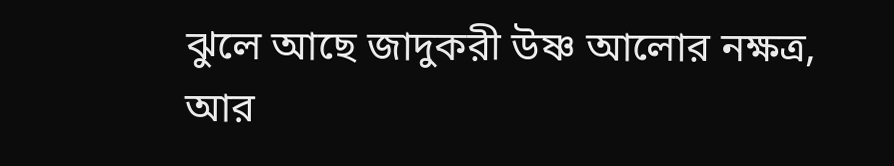ঝুলে আছে জাদুকরী উষ্ণ আলোর নক্ষত্র, আর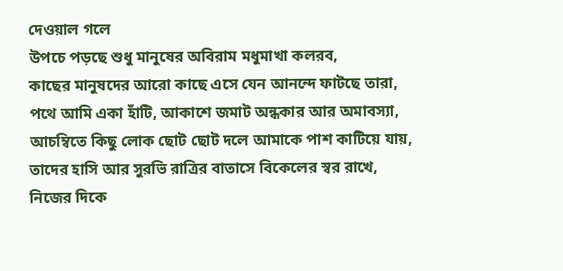দেওয়াল গলে
উপচে পড়ছে শুধু মানুষের অবিরাম মধুমাখা কলরব,
কাছের মানুষদের আরো কাছে এসে যেন আনন্দে ফাটছে তারা,
পথে আমি একা হাঁটি, আকাশে জমাট অন্ধকার আর অমাবস্যা,
আচম্বিতে কিছু লোক ছোট ছোট দলে আমাকে পাশ কাটিয়ে যায়,
তাদের হাসি আর সুরভি রাত্রির বাতাসে বিকেলের স্বর রাখে,
নিজের দিকে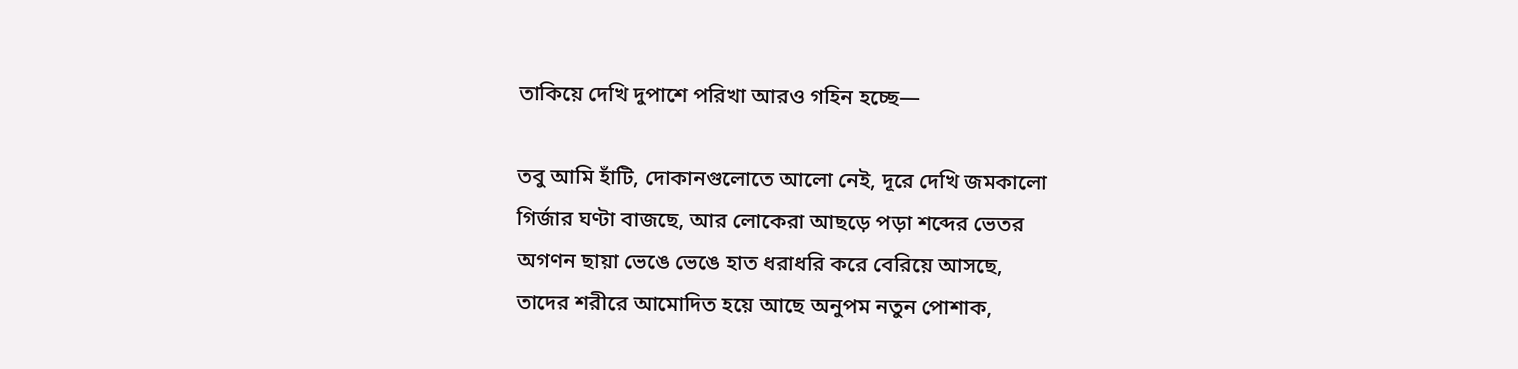তাকিয়ে দেখি দুপাশে পরিখা আরও গহিন হচ্ছে—

তবু আমি হাঁটি, দোকানগুলোতে আলো নেই, দূরে দেখি জমকালো
গির্জার ঘণ্টা বাজছে, আর লোকেরা আছড়ে পড়া শব্দের ভেতর
অগণন ছায়া ভেঙে ভেঙে হাত ধরাধরি করে বেরিয়ে আসছে,
তাদের শরীরে আমোদিত হয়ে আছে অনুপম নতুন পোশাক,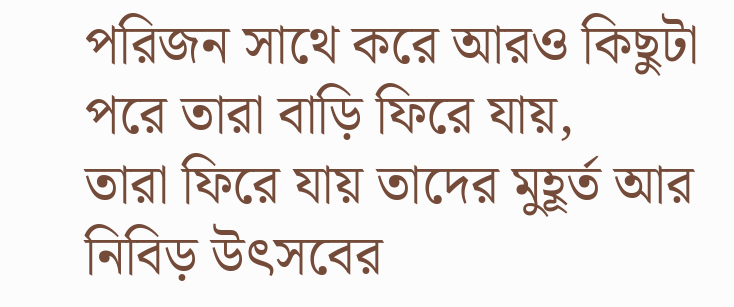পরিজন সাথে করে আরও কিছুটা পরে তারা বাড়ি ফিরে যায়,
তারা ফিরে যায় তাদের মুহূর্ত আর নিবিড় উৎসবের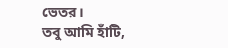ভেতর।
তবু আমি হাঁটি,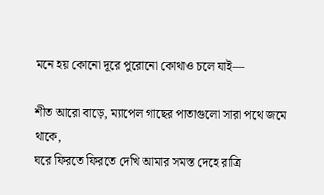মনে হয় কোনো দূরে পুরোনো কোথাও চলে যাই—

শীত আরো বাড়ে, ম্যাপেল গাছের পাতাগুলো সারা পথে জমে থাকে,
ঘরে ফিরতে ফিরতে দেখি আমার সমস্ত দেহে রাত্রি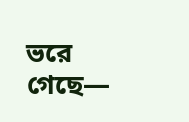ভরে গেছে—